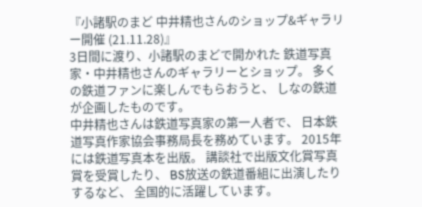『小諸駅のまど 中井精也さんのショップ&ギャラリー開催 (21.11.28)』
3日間に渡り、小諸駅のまどで開かれた 鉄道写真家・中井精也さんのギャラリーとショップ。 多くの鉄道ファンに楽しんでもらおうと、 しなの鉄道が企画したものです。
中井精也さんは鉄道写真家の第一人者で、 日本鉄道写真作家協会事務局長を務めています。 2015年には鉄道写真本を出版。 講談社で出版文化賞写真賞を受賞したり、 BS放送の鉄道番組に出演したりするなど、 全国的に活躍しています。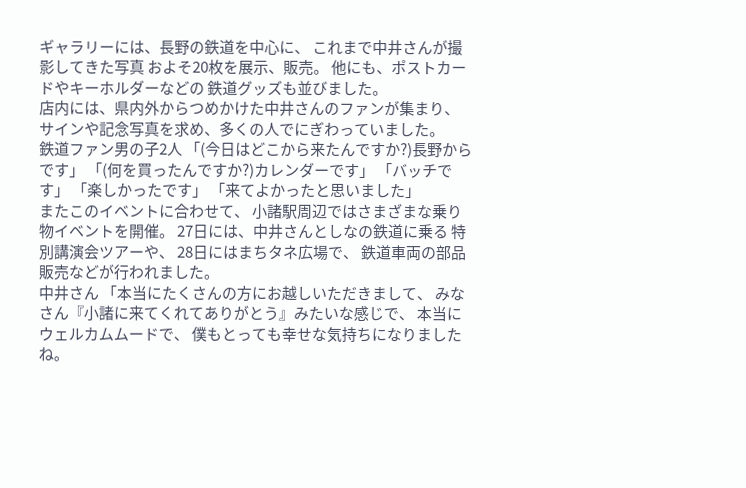ギャラリーには、長野の鉄道を中心に、 これまで中井さんが撮影してきた写真 およそ20枚を展示、販売。 他にも、ポストカードやキーホルダーなどの 鉄道グッズも並びました。
店内には、県内外からつめかけた中井さんのファンが集まり、 サインや記念写真を求め、多くの人でにぎわっていました。
鉄道ファン男の子2人 「(今日はどこから来たんですか?)長野からです」 「(何を買ったんですか?)カレンダーです」 「バッチです」 「楽しかったです」 「来てよかったと思いました」
またこのイベントに合わせて、 小諸駅周辺ではさまざまな乗り物イベントを開催。 27日には、中井さんとしなの鉄道に乗る 特別講演会ツアーや、 28日にはまちタネ広場で、 鉄道車両の部品販売などが行われました。
中井さん 「本当にたくさんの方にお越しいただきまして、 みなさん『小諸に来てくれてありがとう』みたいな感じで、 本当にウェルカムムードで、 僕もとっても幸せな気持ちになりましたね。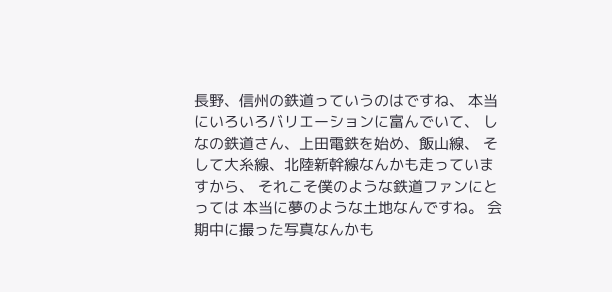長野、信州の鉄道っていうのはですね、 本当にいろいろバリエーションに富んでいて、 しなの鉄道さん、上田電鉄を始め、飯山線、 そして大糸線、北陸新幹線なんかも走っていますから、 それこそ僕のような鉄道ファンにとっては 本当に夢のような土地なんですね。 会期中に撮った写真なんかも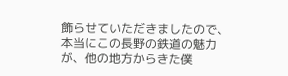飾らせていただきましたので、 本当にこの長野の鉄道の魅力が、他の地方からきた僕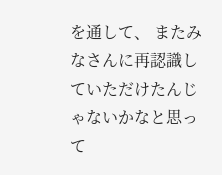を通して、 またみなさんに再認識していただけたんじゃないかなと思って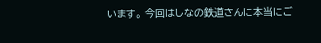います。 今回はしなの鉄道さんに本当にご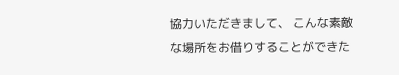協力いただきまして、 こんな素敵な場所をお借りすることができた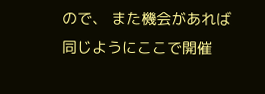ので、 また機会があれば同じようにここで開催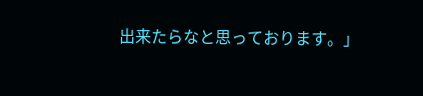出来たらなと思っております。」